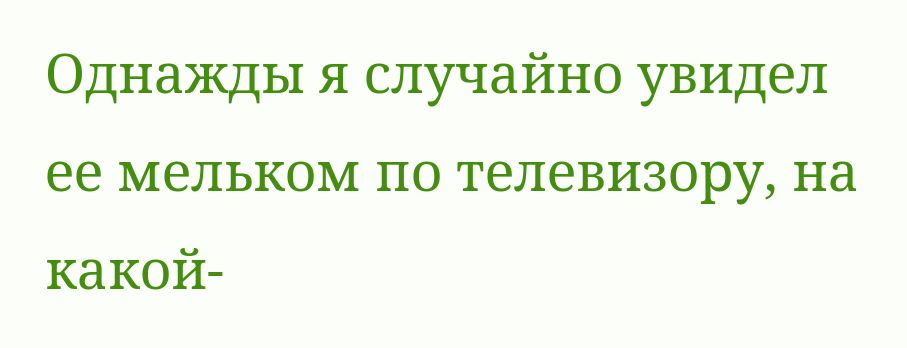Однажды я случайно увидел ее мельком по телевизору, на какой-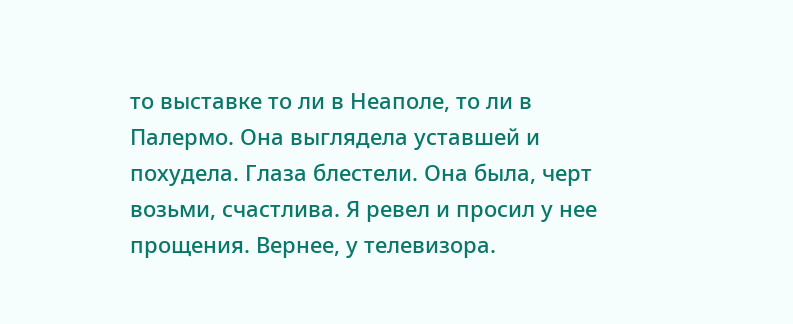то выставке то ли в Неаполе, то ли в Палермо. Она выглядела уставшей и похудела. Глаза блестели. Она была, черт возьми, счастлива. Я ревел и просил у нее прощения. Вернее, у телевизора.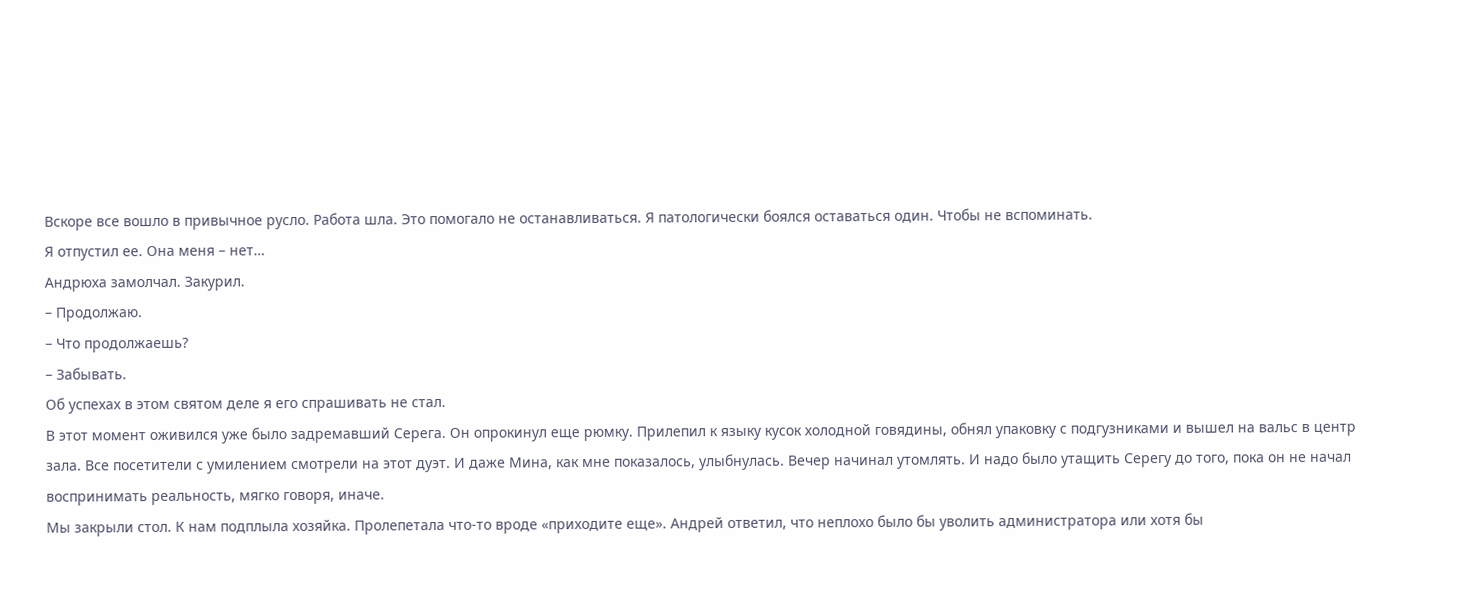Вскоре все вошло в привычное русло. Работа шла. Это помогало не останавливаться. Я патологически боялся оставаться один. Чтобы не вспоминать.
Я отпустил ее. Она меня – нет…
Андрюха замолчал. Закурил.
– Продолжаю.
– Что продолжаешь?
– Забывать.
Об успехах в этом святом деле я его спрашивать не стал.
В этот момент оживился уже было задремавший Серега. Он опрокинул еще рюмку. Прилепил к языку кусок холодной говядины, обнял упаковку с подгузниками и вышел на вальс в центр зала. Все посетители с умилением смотрели на этот дуэт. И даже Мина, как мне показалось, улыбнулась. Вечер начинал утомлять. И надо было утащить Серегу до того, пока он не начал воспринимать реальность, мягко говоря, иначе.
Мы закрыли стол. К нам подплыла хозяйка. Пролепетала что-то вроде «приходите еще». Андрей ответил, что неплохо было бы уволить администратора или хотя бы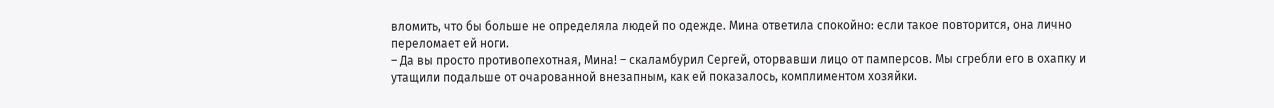вломить, что бы больше не определяла людей по одежде. Мина ответила спокойно: если такое повторится, она лично переломает ей ноги.
– Да вы просто противопехотная, Мина! – скаламбурил Сергей, оторвавши лицо от памперсов. Мы сгребли его в охапку и утащили подальше от очарованной внезапным, как ей показалось, комплиментом хозяйки.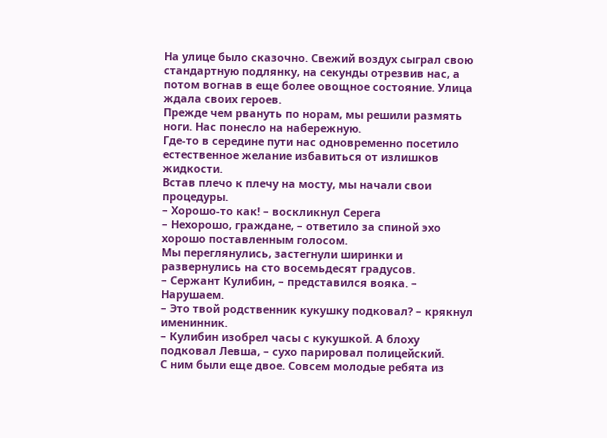На улице было сказочно. Свежий воздух сыграл свою стандартную подлянку, на секунды отрезвив нас, а потом вогнав в еще более овощное состояние. Улица ждала своих героев.
Прежде чем рвануть по норам, мы решили размять ноги. Нас понесло на набережную.
Где-то в середине пути нас одновременно посетило естественное желание избавиться от излишков жидкости.
Встав плечо к плечу на мосту, мы начали свои процедуры.
– Хорошо-то как! – воскликнул Серега
– Нехорошо, граждане, – ответило за спиной эхо хорошо поставленным голосом.
Мы переглянулись, застегнули ширинки и развернулись на сто восемьдесят градусов.
– Сержант Кулибин, – представился вояка. – Нарушаем.
– Это твой родственник кукушку подковал? – крякнул именинник.
– Кулибин изобрел часы с кукушкой. А блоху подковал Левша, – сухо парировал полицейский.
С ним были еще двое. Совсем молодые ребята из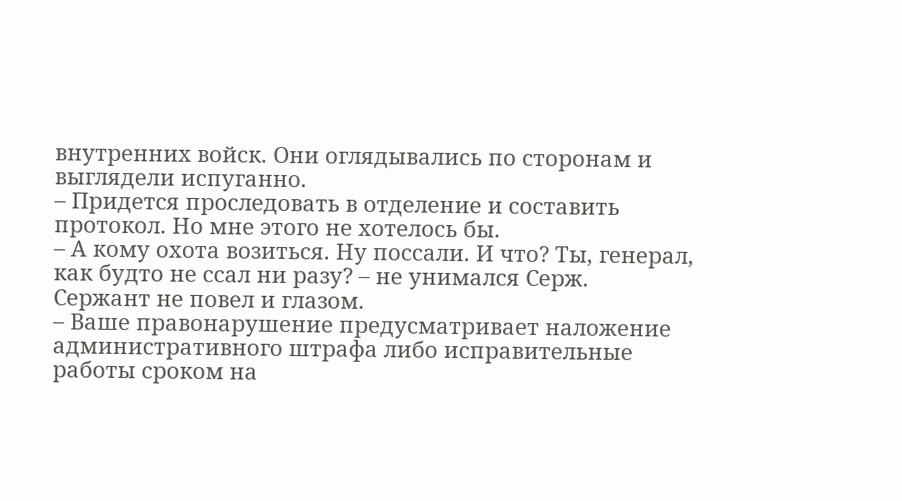внутренних войск. Они оглядывались по сторонам и выглядели испуганно.
– Придется проследовать в отделение и составить протокол. Но мне этого не хотелось бы.
– А кому охота возиться. Ну поссали. И что? Ты, генерал, как будто не ссал ни разу? – не унимался Серж.
Сержант не повел и глазом.
– Ваше правонарушение предусматривает наложение административного штрафа либо исправительные работы сроком на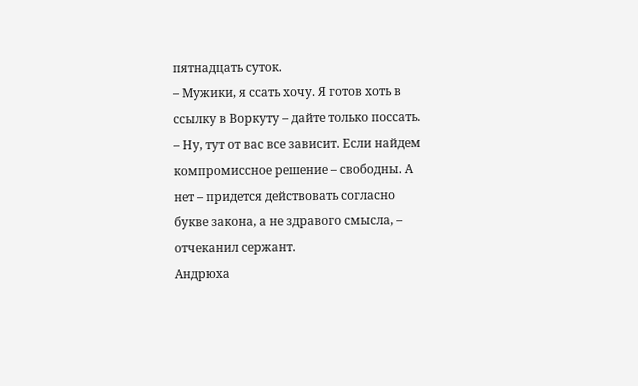пятнадцать суток.
– Мужики, я ссать хочу. Я готов хоть в ссылку в Воркуту – дайте только поссать.
– Ну, тут от вас все зависит. Если найдем компромиссное решение – свободны. А нет – придется действовать согласно букве закона, а не здравого смысла, – отчеканил сержант.
Андрюха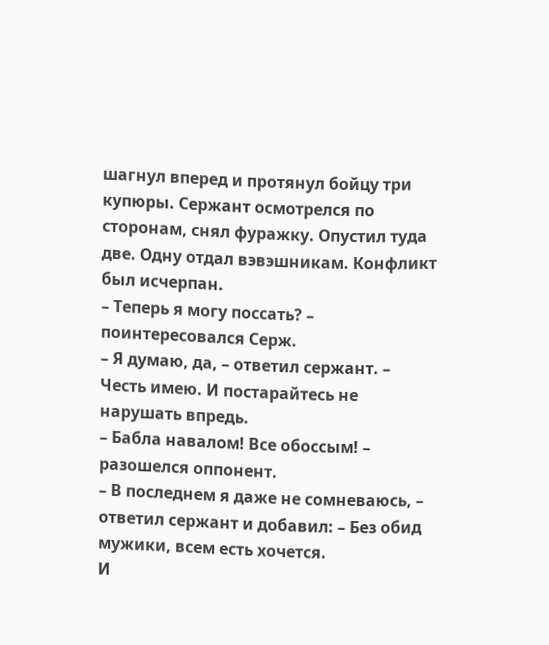шагнул вперед и протянул бойцу три купюры. Сержант осмотрелся по сторонам, снял фуражку. Опустил туда две. Одну отдал вэвэшникам. Конфликт был исчерпан.
– Теперь я могу поссать? – поинтересовался Серж.
– Я думаю, да, – ответил сержант. – Честь имею. И постарайтесь не нарушать впредь.
– Бабла навалом! Все обоссым! – разошелся оппонент.
– В последнем я даже не сомневаюсь, – ответил сержант и добавил: – Без обид мужики, всем есть хочется.
И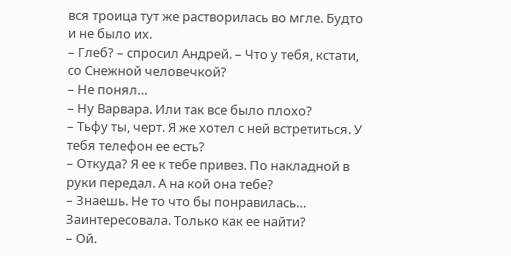вся троица тут же растворилась во мгле. Будто и не было их.
– Глеб? – спросил Андрей. – Что у тебя, кстати, со Снежной человечкой?
– Не понял…
– Ну Варвара. Или так все было плохо?
– Тьфу ты, черт. Я же хотел с ней встретиться. У тебя телефон ее есть?
– Откуда? Я ее к тебе привез. По накладной в руки передал. А на кой она тебе?
– Знаешь. Не то что бы понравилась… Заинтересовала. Только как ее найти?
– Ой.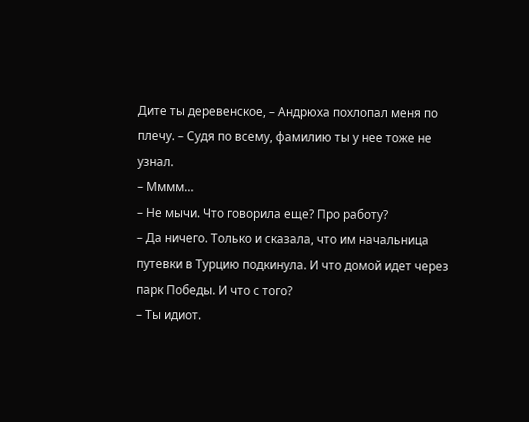Дите ты деревенское, – Андрюха похлопал меня по плечу. – Судя по всему, фамилию ты у нее тоже не узнал.
– Мммм…
– Не мычи. Что говорила еще? Про работу?
– Да ничего. Только и сказала, что им начальница путевки в Турцию подкинула. И что домой идет через парк Победы. И что с того?
– Ты идиот.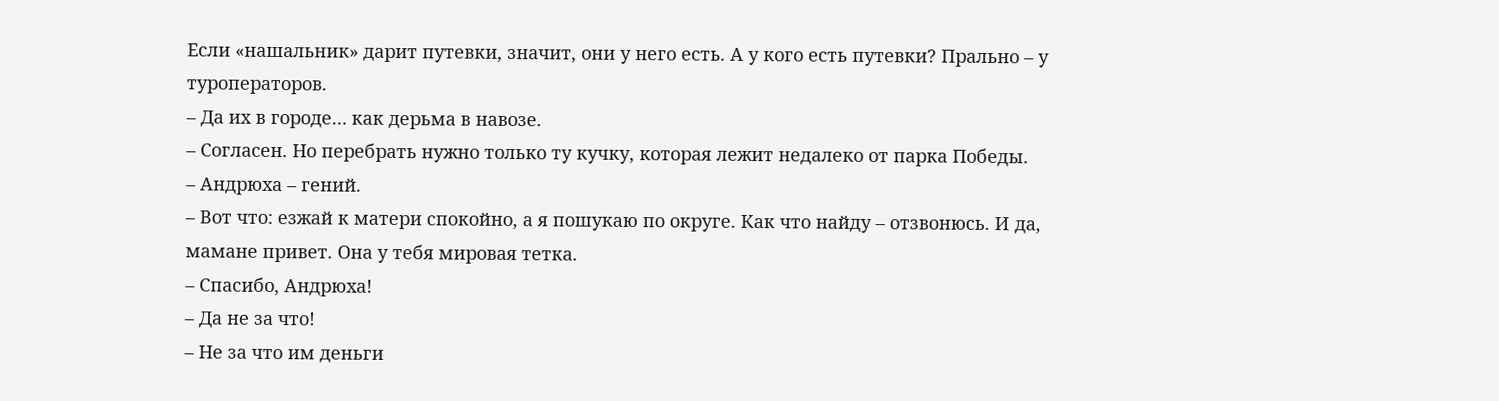Если «нашальник» дарит путевки, значит, они у него есть. А у кого есть путевки? Прально – у туроператоров.
– Да их в городе… как дерьма в навозе.
– Согласен. Но перебрать нужно только ту кучку, которая лежит недалеко от парка Победы.
– Андрюха – гений.
– Вот что: езжай к матери спокойно, а я пошукаю по округе. Как что найду – отзвонюсь. И да, мамане привет. Она у тебя мировая тетка.
– Спасибо, Андрюха!
– Да не за что!
– Не за что им деньги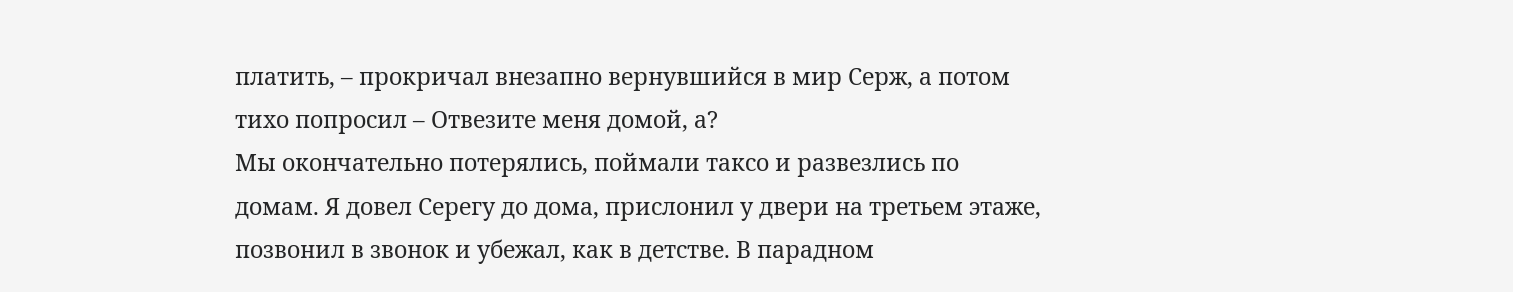платить, – прокричал внезапно вернувшийся в мир Серж, а потом тихо попросил – Отвезите меня домой, а?
Мы окончательно потерялись, поймали таксо и развезлись по домам. Я довел Серегу до дома, прислонил у двери на третьем этаже, позвонил в звонок и убежал, как в детстве. В парадном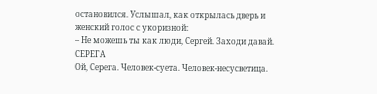остановился. Услышал, как открылась дверь и женский голос с укоризной:
– Не можешь ты как люди, Сергей. Заходи давай.
СЕРЕГА
Ой, Серега. Человек-суета. Человек-несусветица.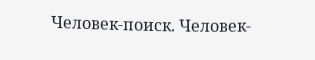Человек-поиск. Человек-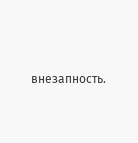внезапность.